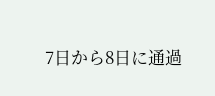7日から8日に通過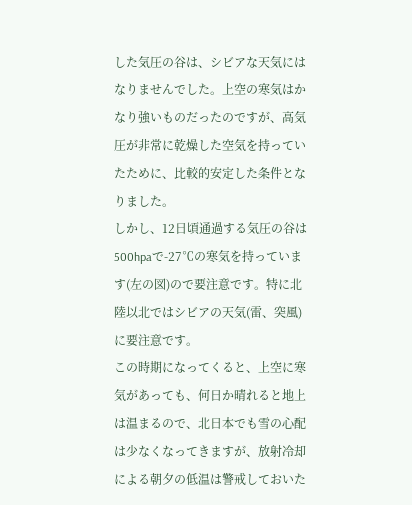した気圧の谷は、シビアな天気にはなりませんでした。上空の寒気はかなり強いものだったのですが、高気圧が非常に乾燥した空気を持っていたために、比較的安定した条件となりました。
しかし、12日頃通過する気圧の谷は500hpaで-27℃の寒気を持っています(左の図)ので要注意です。特に北陸以北ではシビアの天気(雷、突風)に要注意です。
この時期になってくると、上空に寒気があっても、何日か晴れると地上は温まるので、北日本でも雪の心配は少なくなってきますが、放射冷却による朝夕の低温は警戒しておいた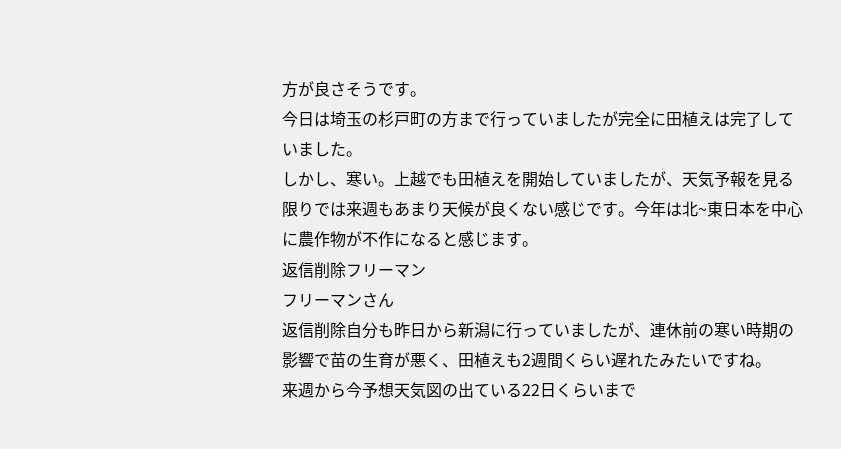方が良さそうです。
今日は埼玉の杉戸町の方まで行っていましたが完全に田植えは完了していました。
しかし、寒い。上越でも田植えを開始していましたが、天気予報を見る限りでは来週もあまり天候が良くない感じです。今年は北~東日本を中心に農作物が不作になると感じます。
返信削除フリーマン
フリーマンさん
返信削除自分も昨日から新潟に行っていましたが、連休前の寒い時期の影響で苗の生育が悪く、田植えも2週間くらい遅れたみたいですね。
来週から今予想天気図の出ている22日くらいまで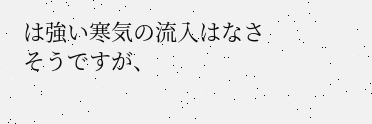は強い寒気の流入はなさそうですが、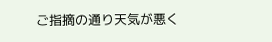ご指摘の通り天気が悪く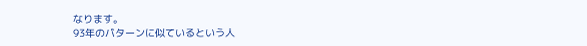なります。
93年のパターンに似ているという人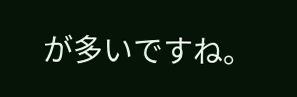が多いですね。